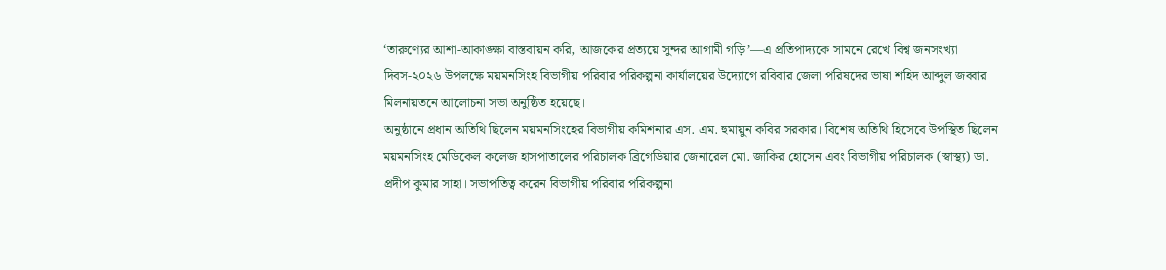‘তারুণ্যের আশা-আকাঙ্ক্ষা বাস্তবায়ন করি, আজকের প্রত্যয়ে সুন্দর আগামী গড়ি’—এ প্রতিপাদ্যকে সামনে রেখে বিশ্ব জনসংখ্যা দিবস-২০২৬ উপলক্ষে ময়মনসিংহ বিভাগীয় পরিবার পরিকল্পনা কার্যালয়ের উদ্যোগে রবিবার জেলা পরিষদের ভাষা শহিদ আব্দুল জব্বার মিলনায়তনে আলোচনা সভা অনুষ্ঠিত হয়েছে।
অনুষ্ঠানে প্রধান অতিথি ছিলেন ময়মনসিংহের বিভাগীয় কমিশনার এস. এম. হুমায়ুন কবির সরকার। বিশেষ অতিথি হিসেবে উপস্থিত ছিলেন ময়মনসিংহ মেডিকেল কলেজ হাসপাতালের পরিচালক ব্রিগেডিয়ার জেনারেল মো. জাকির হোসেন এবং বিভাগীয় পরিচালক (স্বাস্থ্য) ডা. প্রদীপ কুমার সাহা। সভাপতিত্ব করেন বিভাগীয় পরিবার পরিকল্পনা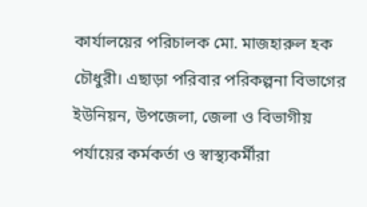কার্যালয়ের পরিচালক মো. মাজহারুল হক চৌধুরী। এছাড়া পরিবার পরিকল্পনা বিভাগের ইউনিয়ন, উপজেলা, জেলা ও বিভাগীয় পর্যায়ের কর্মকর্তা ও স্বাস্থ্যকর্মীরা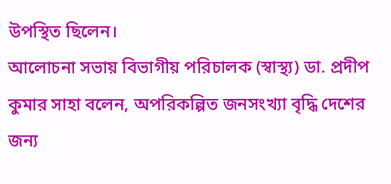উপস্থিত ছিলেন।
আলোচনা সভায় বিভাগীয় পরিচালক (স্বাস্থ্য) ডা. প্রদীপ কুমার সাহা বলেন, অপরিকল্পিত জনসংখ্যা বৃদ্ধি দেশের জন্য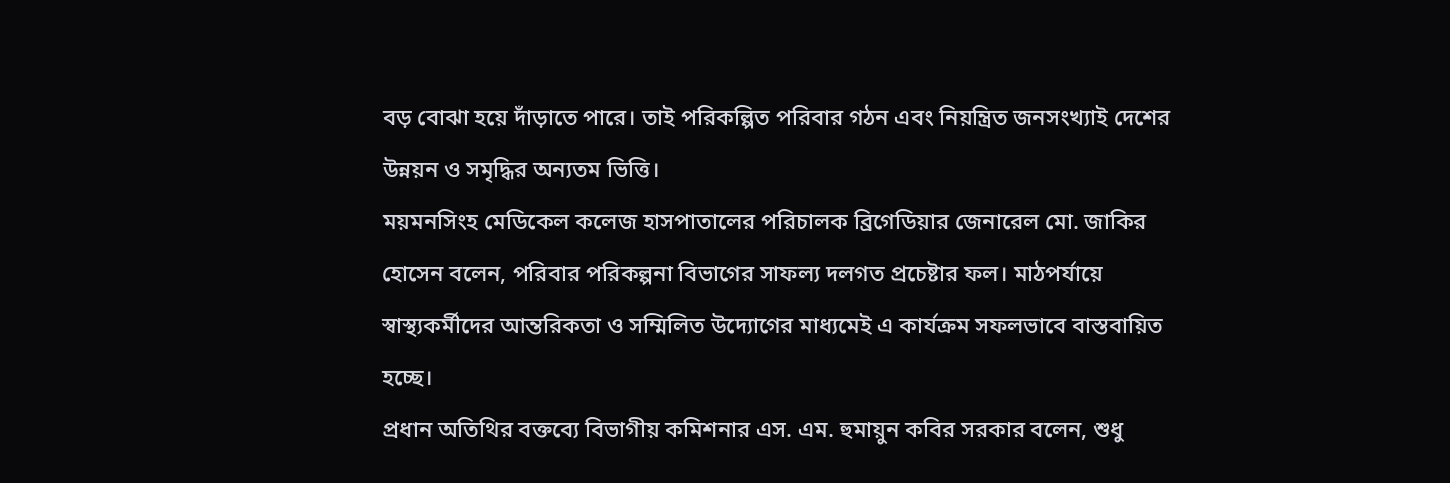বড় বোঝা হয়ে দাঁড়াতে পারে। তাই পরিকল্পিত পরিবার গঠন এবং নিয়ন্ত্রিত জনসংখ্যাই দেশের উন্নয়ন ও সমৃদ্ধির অন্যতম ভিত্তি।
ময়মনসিংহ মেডিকেল কলেজ হাসপাতালের পরিচালক ব্রিগেডিয়ার জেনারেল মো. জাকির হোসেন বলেন, পরিবার পরিকল্পনা বিভাগের সাফল্য দলগত প্রচেষ্টার ফল। মাঠপর্যায়ে স্বাস্থ্যকর্মীদের আন্তরিকতা ও সম্মিলিত উদ্যোগের মাধ্যমেই এ কার্যক্রম সফলভাবে বাস্তবায়িত হচ্ছে।
প্রধান অতিথির বক্তব্যে বিভাগীয় কমিশনার এস. এম. হুমায়ুন কবির সরকার বলেন, শুধু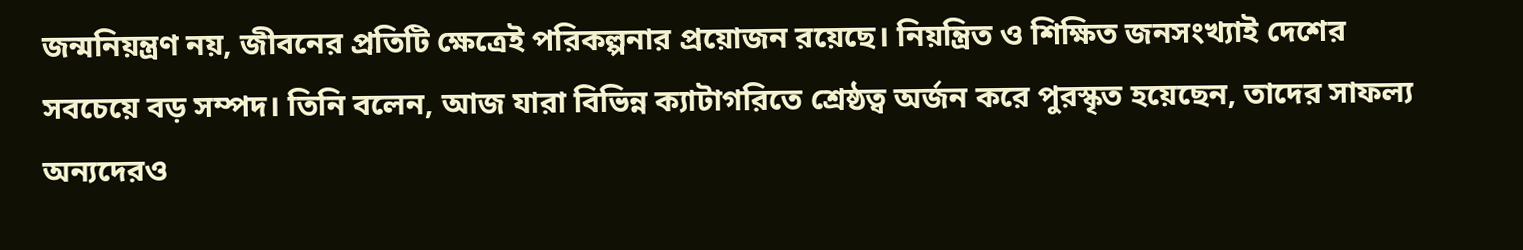জন্মনিয়ন্ত্রণ নয়, জীবনের প্রতিটি ক্ষেত্রেই পরিকল্পনার প্রয়োজন রয়েছে। নিয়ন্ত্রিত ও শিক্ষিত জনসংখ্যাই দেশের সবচেয়ে বড় সম্পদ। তিনি বলেন, আজ যারা বিভিন্ন ক্যাটাগরিতে শ্রেষ্ঠত্ব অর্জন করে পুরস্কৃত হয়েছেন, তাদের সাফল্য অন্যদেরও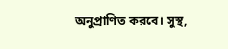অনুপ্রাণিত করবে। সুস্থ,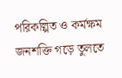পরিকল্পিত ও কর্মক্ষম জনশক্তি গড়ে তুলতে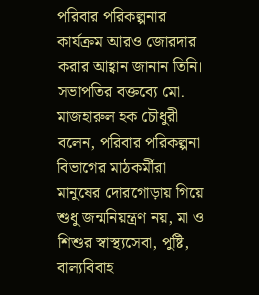পরিবার পরিকল্পনার কার্যক্রম আরও জোরদার করার আহ্বান জানান তিনি।
সভাপতির বক্তব্যে মো. মাজহারুল হক চৌধুরী বলেন, পরিবার পরিকল্পনা বিভাগের মাঠকর্মীরা মানুষের দোরগোড়ায় গিয়ে শুধু জন্মনিয়ন্ত্রণ নয়, মা ও শিশুর স্বাস্থ্যসেবা, পুষ্টি, বাল্যবিবাহ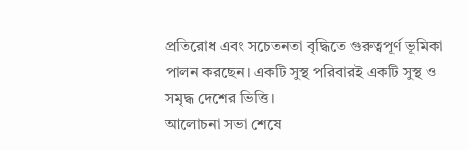প্রতিরোধ এবং সচেতনতা বৃদ্ধিতে গুরুত্বপূর্ণ ভূমিকা পালন করছেন। একটি সুস্থ পরিবারই একটি সুস্থ ও সমৃদ্ধ দেশের ভিত্তি।
আলোচনা সভা শেষে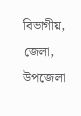বিভাগীয়, জেলা, উপজেলা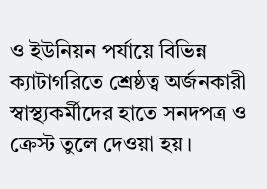ও ইউনিয়ন পর্যায়ে বিভিন্ন ক্যাটাগরিতে শ্রেষ্ঠত্ব অর্জনকারী স্বাস্থ্যকর্মীদের হাতে সনদপত্র ও ক্রেস্ট তুলে দেওয়া হয়।